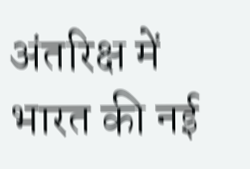अंतरिक्ष में भारत की नई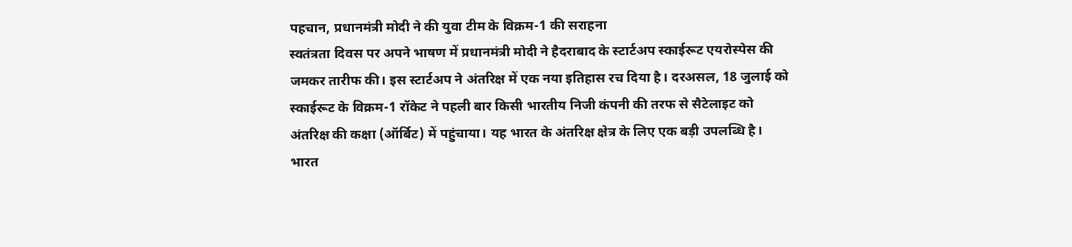पहचान, प्रधानमंत्री मोदी ने की युवा टीम के विक्रम-1 की सराहना
स्वतंत्रता दिवस पर अपने भाषण में प्रधानमंत्री मोदी ने हैदराबाद के स्टार्टअप स्काईरूट एयरोस्पेस की जमकर तारीफ की। इस स्टार्टअप ने अंतरिक्ष में एक नया इतिहास रच दिया है। दरअसल, 18 जुलाई को स्काईरूट के विक्रम-1 रॉकेट ने पहली बार किसी भारतीय निजी कंपनी की तरफ से सैटेलाइट को अंतरिक्ष की कक्षा (ऑर्बिट) में पहुंचाया। यह भारत के अंतरिक्ष क्षेत्र के लिए एक बड़ी उपलब्धि है।
भारत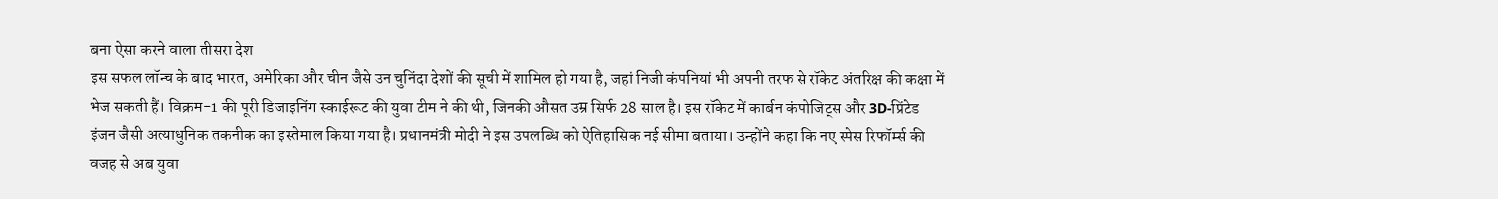बना ऐसा करने वाला तीसरा देश
इस सफल लॉन्च के बाद भारत, अमेरिका और चीन जैसे उन चुनिंदा देशों की सूची में शामिल हो गया है, जहां निजी कंपनियां भी अपनी तरफ से रॉकेट अंतरिक्ष की कक्षा में भेज सकती हैं। विक्रम-1 की पूरी डिजाइनिंग स्काईरूट की युवा टीम ने की थी, जिनकी औसत उम्र सिर्फ 28 साल है। इस रॉकेट में कार्बन कंपोजिट्स और 3D-प्रिंटेड इंजन जैसी अत्याधुनिक तकनीक का इस्तेमाल किया गया है। प्रधानमंत्री मोदी ने इस उपलब्धि को ऐतिहासिक नई सीमा बताया। उन्होंने कहा कि नए स्पेस रिफॉर्म्स की वजह से अब युवा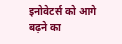इनोवेटर्स को आगे बढ़ने का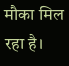मौका मिल रहा है।